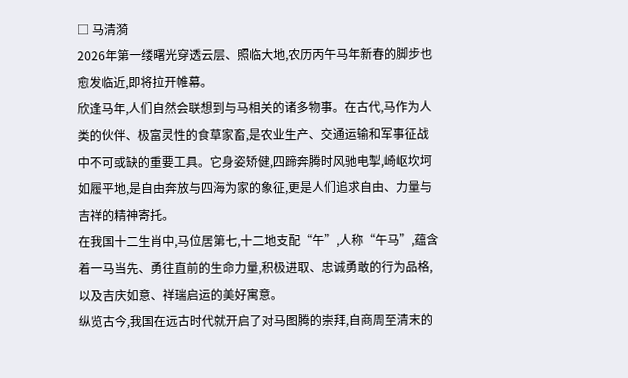□ 马清漪
2026年第一缕曙光穿透云层、照临大地,农历丙午马年新春的脚步也愈发临近,即将拉开帷幕。
欣逢马年,人们自然会联想到与马相关的诸多物事。在古代,马作为人类的伙伴、极富灵性的食草家畜,是农业生产、交通运输和军事征战中不可或缺的重要工具。它身姿矫健,四蹄奔腾时风驰电掣,崎岖坎坷如履平地,是自由奔放与四海为家的象征,更是人们追求自由、力量与吉祥的精神寄托。
在我国十二生肖中,马位居第七,十二地支配“午”,人称“午马”,蕴含着一马当先、勇往直前的生命力量,积极进取、忠诚勇敢的行为品格,以及吉庆如意、祥瑞启运的美好寓意。
纵览古今,我国在远古时代就开启了对马图腾的崇拜,自商周至清末的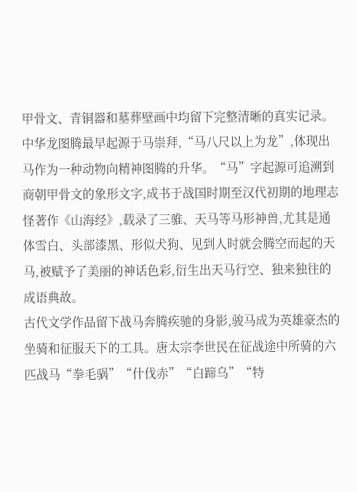甲骨文、青铜器和墓葬壁画中均留下完整清晰的真实记录。中华龙图腾最早起源于马崇拜,“马八尺以上为龙”,体现出马作为一种动物向精神图腾的升华。“马”字起源可追溯到商朝甲骨文的象形文字,成书于战国时期至汉代初期的地理志怪著作《山海经》,载录了三骓、天马等马形神兽,尤其是通体雪白、头部漆黑、形似犬狗、见到人时就会腾空而起的天马,被赋予了美丽的神话色彩,衍生出天马行空、独来独往的成语典故。
古代文学作品留下战马奔腾疾驰的身影,骏马成为英雄豪杰的坐骑和征服天下的工具。唐太宗李世民在征战途中所骑的六匹战马“拳毛䯄”“什伐赤”“白蹄乌”“特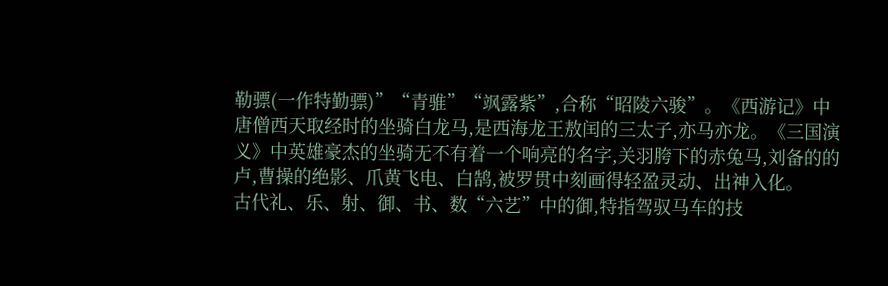勒骠(一作特勤骠)”“青骓”“飒露紫”,合称“昭陵六骏”。《西游记》中唐僧西天取经时的坐骑白龙马,是西海龙王敖闰的三太子,亦马亦龙。《三国演义》中英雄豪杰的坐骑无不有着一个响亮的名字,关羽胯下的赤兔马,刘备的的卢,曹操的绝影、爪黄飞电、白鹄,被罗贯中刻画得轻盈灵动、出神入化。
古代礼、乐、射、御、书、数“六艺”中的御,特指驾驭马车的技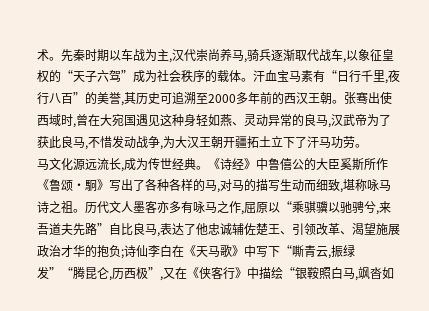术。先秦时期以车战为主,汉代崇尚养马,骑兵逐渐取代战车,以象征皇权的“天子六驾”成为社会秩序的载体。汗血宝马素有“日行千里,夜行八百”的美誉,其历史可追溯至2000多年前的西汉王朝。张骞出使西域时,曾在大宛国遇见这种身轻如燕、灵动异常的良马,汉武帝为了获此良马,不惜发动战争,为大汉王朝开疆拓土立下了汗马功劳。
马文化源远流长,成为传世经典。《诗经》中鲁僖公的大臣奚斯所作《鲁颂·駉》写出了各种各样的马,对马的描写生动而细致,堪称咏马诗之祖。历代文人墨客亦多有咏马之作,屈原以“乘骐骥以驰骋兮,来吾道夫先路”自比良马,表达了他忠诚辅佐楚王、引领改革、渴望施展政治才华的抱负;诗仙李白在《天马歌》中写下“嘶青云,振绿发”“腾昆仑,历西极”,又在《侠客行》中描绘“银鞍照白马,飒沓如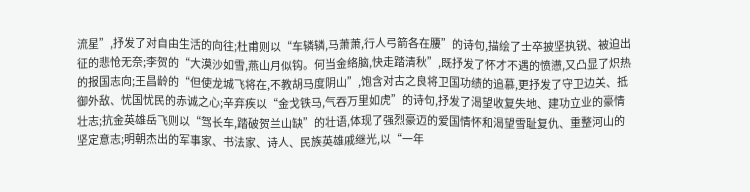流星”,抒发了对自由生活的向往;杜甫则以“车辚辚,马萧萧,行人弓箭各在腰”的诗句,描绘了士卒披坚执锐、被迫出征的悲怆无奈;李贺的“大漠沙如雪,燕山月似钩。何当金络脑,快走踏清秋”,既抒发了怀才不遇的愤懑,又凸显了炽热的报国志向;王昌龄的“但使龙城飞将在,不教胡马度阴山”,饱含对古之良将卫国功绩的追慕,更抒发了守卫边关、抵御外敌、忧国忧民的赤诚之心;辛弃疾以“金戈铁马,气吞万里如虎”的诗句,抒发了渴望收复失地、建功立业的豪情壮志;抗金英雄岳飞则以“驾长车,踏破贺兰山缺”的壮语,体现了强烈豪迈的爱国情怀和渴望雪耻复仇、重整河山的坚定意志;明朝杰出的军事家、书法家、诗人、民族英雄戚继光,以“一年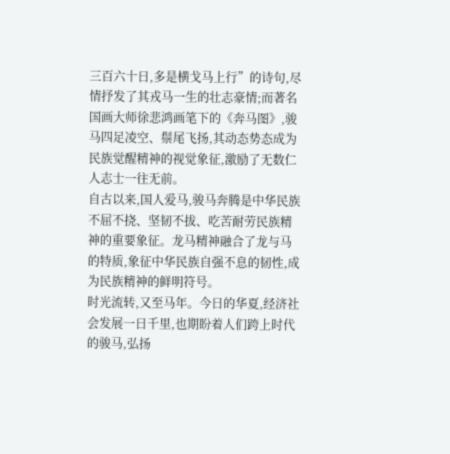三百六十日,多是横戈马上行”的诗句,尽情抒发了其戎马一生的壮志豪情;而著名国画大师徐悲鸿画笔下的《奔马图》,骏马四足凌空、鬃尾飞扬,其动态势态成为民族觉醒精神的视觉象征,激励了无数仁人志士一往无前。
自古以来,国人爱马,骏马奔腾是中华民族不屈不挠、坚韧不拔、吃苦耐劳民族精神的重要象征。龙马精神融合了龙与马的特质,象征中华民族自强不息的韧性,成为民族精神的鲜明符号。
时光流转,又至马年。今日的华夏,经济社会发展一日千里,也期盼着人们跨上时代的骏马,弘扬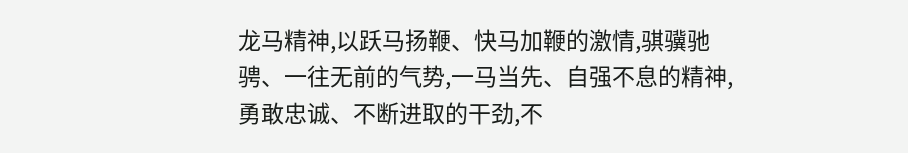龙马精神,以跃马扬鞭、快马加鞭的激情,骐骥驰骋、一往无前的气势,一马当先、自强不息的精神,勇敢忠诚、不断进取的干劲,不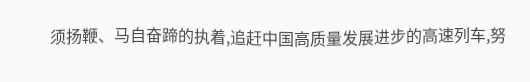须扬鞭、马自奋蹄的执着,追赶中国高质量发展进步的高速列车,努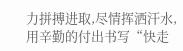力拼搏进取,尽情挥洒汗水,用辛勤的付出书写“快走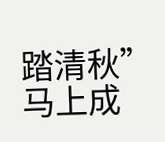踏清秋”马上成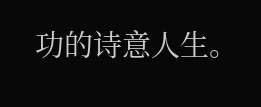功的诗意人生。